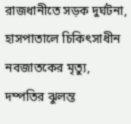রাজধানীতে সড়ক দুর্ঘটনা, হাসপাতালে চিকিৎসাধীন নবজাতকের মৃত্যু, দম্পতির ঝুলন্ত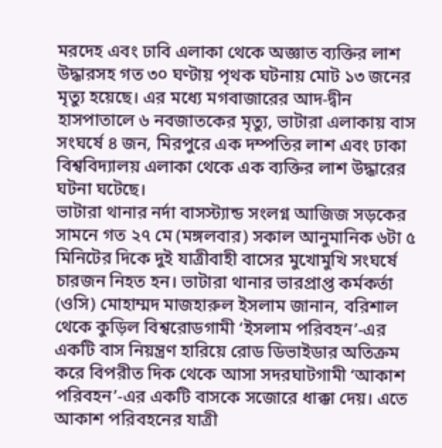মরদেহ এবং ঢাবি এলাকা থেকে অজ্ঞাত ব্যক্তির লাশ উদ্ধারসহ গত ৩০ ঘণ্টায় পৃথক ঘটনায় মোট ১৩ জনের মৃত্যু হয়েছে। এর মধ্যে মগবাজারের আদ-দ্বীন হাসপাতালে ৬ নবজাতকের মৃত্যু, ভাটারা এলাকায় বাস সংঘর্ষে ৪ জন, মিরপুরে এক দম্পতির লাশ এবং ঢাকা বিশ্ববিদ্যালয় এলাকা থেকে এক ব্যক্তির লাশ উদ্ধারের ঘটনা ঘটেছে।
ভাটারা থানার নর্দা বাসস্ট্যান্ড সংলগ্ন আজিজ সড়কের সামনে গত ২৭ মে (মঙ্গলবার) সকাল আনুমানিক ৬টা ৫ মিনিটের দিকে দুই যাত্রীবাহী বাসের মুখোমুখি সংঘর্ষে চারজন নিহত হন। ভাটারা থানার ভারপ্রাপ্ত কর্মকর্তা (ওসি) মোহাম্মদ মাজহারুল ইসলাম জানান, বরিশাল থেকে কুড়িল বিশ্বরোডগামী ‘ইসলাম পরিবহন’-এর একটি বাস নিয়ন্ত্রণ হারিয়ে রোড ডিভাইডার অতিক্রম করে বিপরীত দিক থেকে আসা সদরঘাটগামী ‘আকাশ পরিবহন’-এর একটি বাসকে সজোরে ধাক্কা দেয়। এতে আকাশ পরিবহনের যাত্রী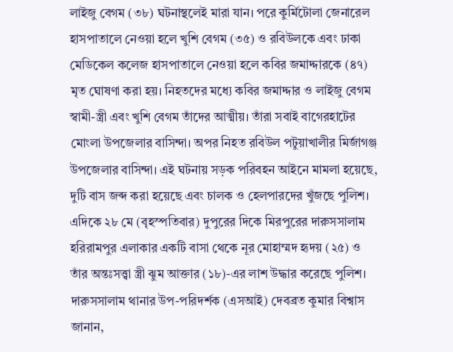লাইজু বেগম (৩৮) ঘটনাস্থলেই মারা যান। পরে কুর্মিটোলা জেনারেল হাসপাতালে নেওয়া হলে খুশি বেগম (৩৫) ও রবিউলকে এবং ঢাকা মেডিকেল কলেজ হাসপাতালে নেওয়া হলে কবির জমাদ্দারকে (৪৭) মৃত ঘোষণা করা হয়। নিহতদের মধ্যে কবির জমাদ্দার ও লাইজু বেগম স্বামী-স্ত্রী এবং খুশি বেগম তাঁদের আত্মীয়। তাঁরা সবাই বাগেরহাটের মোংলা উপজেলার বাসিন্দা। অপর নিহত রবিউল পটুয়াখালীর মির্জাগঞ্জ উপজেলার বাসিন্দা। এই ঘটনায় সড়ক পরিবহন আইনে মামলা হয়েছে, দুটি বাস জব্দ করা হয়েছে এবং চালক ও হেলপারদের খুঁজছে পুলিশ।
এদিকে ২৮ মে (বৃহস্পতিবার) দুপুরের দিকে মিরপুরের দারুসসালাম হরিরামপুর এলাকার একটি বাসা থেকে নূর মোহাম্মদ হৃদয় (২৫) ও তাঁর অন্তঃসত্ত্বা স্ত্রী ঝুম আক্তার (১৮)-এর লাশ উদ্ধার করেছে পুলিশ। দারুসসালাম থানার উপ-পরিদর্শক (এসআই) দেবব্রত কুমার বিশ্বাস জানান,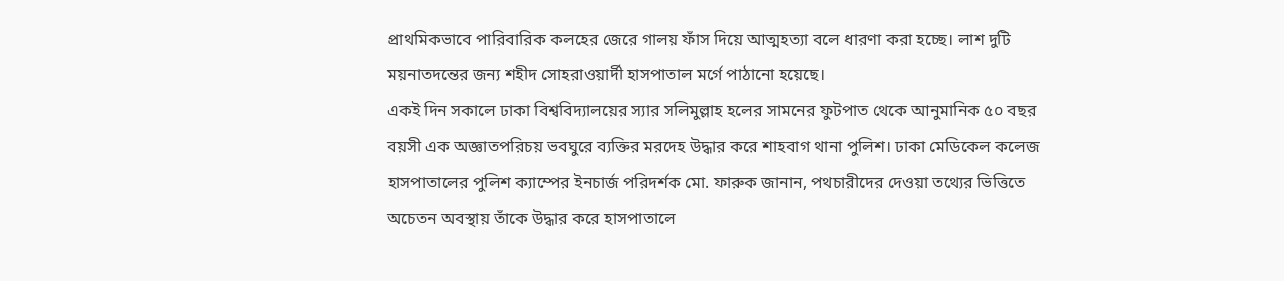প্রাথমিকভাবে পারিবারিক কলহের জেরে গালয় ফাঁস দিয়ে আত্মহত্যা বলে ধারণা করা হচ্ছে। লাশ দুটি ময়নাতদন্তের জন্য শহীদ সোহরাওয়ার্দী হাসপাতাল মর্গে পাঠানো হয়েছে।
একই দিন সকালে ঢাকা বিশ্ববিদ্যালয়ের স্যার সলিমুল্লাহ হলের সামনের ফুটপাত থেকে আনুমানিক ৫০ বছর বয়সী এক অজ্ঞাতপরিচয় ভবঘুরে ব্যক্তির মরদেহ উদ্ধার করে শাহবাগ থানা পুলিশ। ঢাকা মেডিকেল কলেজ হাসপাতালের পুলিশ ক্যাম্পের ইনচার্জ পরিদর্শক মো. ফারুক জানান, পথচারীদের দেওয়া তথ্যের ভিত্তিতে অচেতন অবস্থায় তাঁকে উদ্ধার করে হাসপাতালে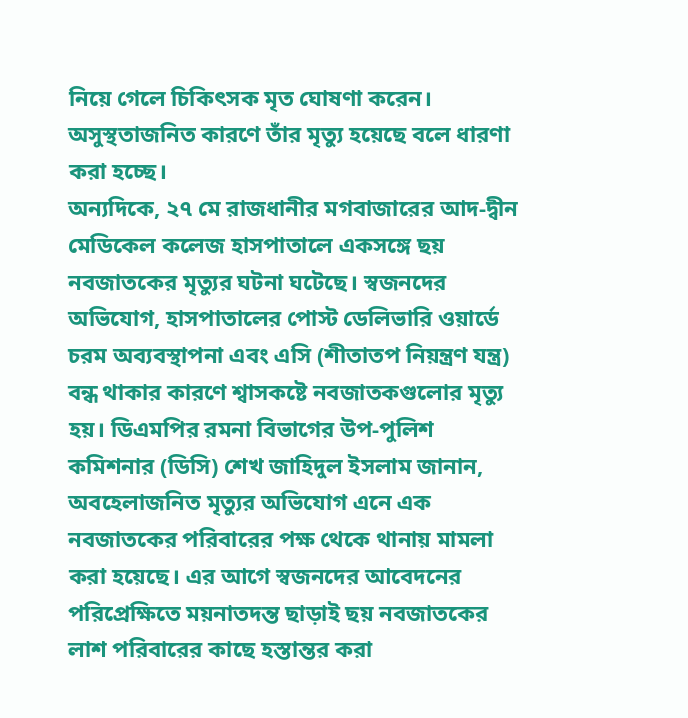নিয়ে গেলে চিকিৎসক মৃত ঘোষণা করেন। অসুস্থতাজনিত কারণে তাঁর মৃত্যু হয়েছে বলে ধারণা করা হচ্ছে।
অন্যদিকে, ২৭ মে রাজধানীর মগবাজারের আদ-দ্বীন মেডিকেল কলেজ হাসপাতালে একসঙ্গে ছয় নবজাতকের মৃত্যুর ঘটনা ঘটেছে। স্বজনদের অভিযোগ, হাসপাতালের পোস্ট ডেলিভারি ওয়ার্ডে চরম অব্যবস্থাপনা এবং এসি (শীতাতপ নিয়ন্ত্রণ যন্ত্র) বন্ধ থাকার কারণে শ্বাসকষ্টে নবজাতকগুলোর মৃত্যু হয়। ডিএমপির রমনা বিভাগের উপ-পুলিশ কমিশনার (ডিসি) শেখ জাহিদুল ইসলাম জানান, অবহেলাজনিত মৃত্যুর অভিযোগ এনে এক নবজাতকের পরিবারের পক্ষ থেকে থানায় মামলা করা হয়েছে। এর আগে স্বজনদের আবেদনের পরিপ্রেক্ষিতে ময়নাতদন্ত ছাড়াই ছয় নবজাতকের লাশ পরিবারের কাছে হস্তান্তর করা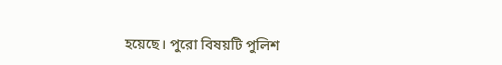হয়েছে। পুরো বিষয়টি পুলিশ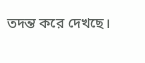তদন্ত করে দেখছে।